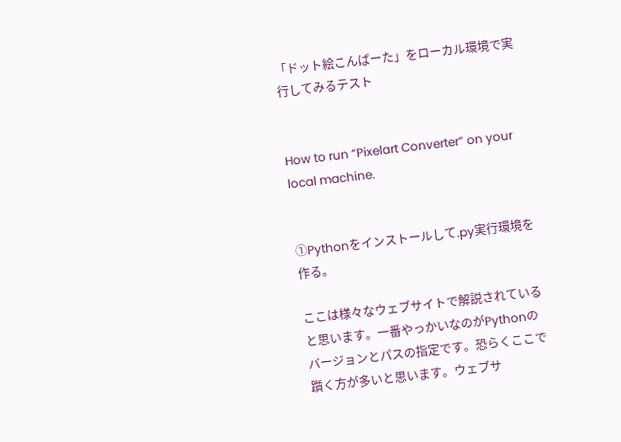「ドット絵こんばーた」をローカル環境で実行してみるテスト


How to run “Pixelart Converter” on your local machine.


①Pythonをインストールして.py実行環境を作る。

ここは様々なウェブサイトで解説されていると思います。一番やっかいなのがPythonのバージョンとパスの指定です。恐らくここで躓く方が多いと思います。ウェブサ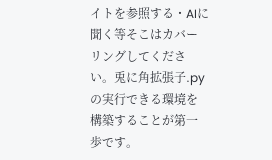イトを参照する・AIに聞く等そこはカバーリングしてください。兎に角拡張子.pyの実行できる環境を構築することが第一歩です。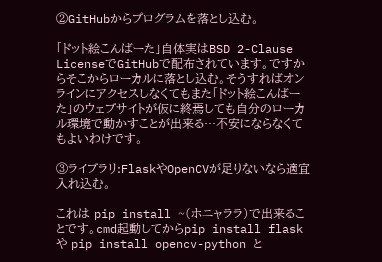②GitHubからプログラムを落とし込む。

「ドット絵こんばーた」自体実はBSD 2-Clause LicenseでGitHubで配布されています。ですからそこからローカルに落とし込む。そうすればオンラインにアクセスしなくてもまた「ドット絵こんばーた」のウェブサイトが仮に終焉しても自分のローカル環境で動かすことが出来る…不安にならなくてもよいわけです。

③ライブラリ:FlaskやOpenCVが足りないなら適宜入れ込む。

これは pip install ~(ホニャララ)で出来ることです。cmd起動してからpip install flask や pip install opencv-python と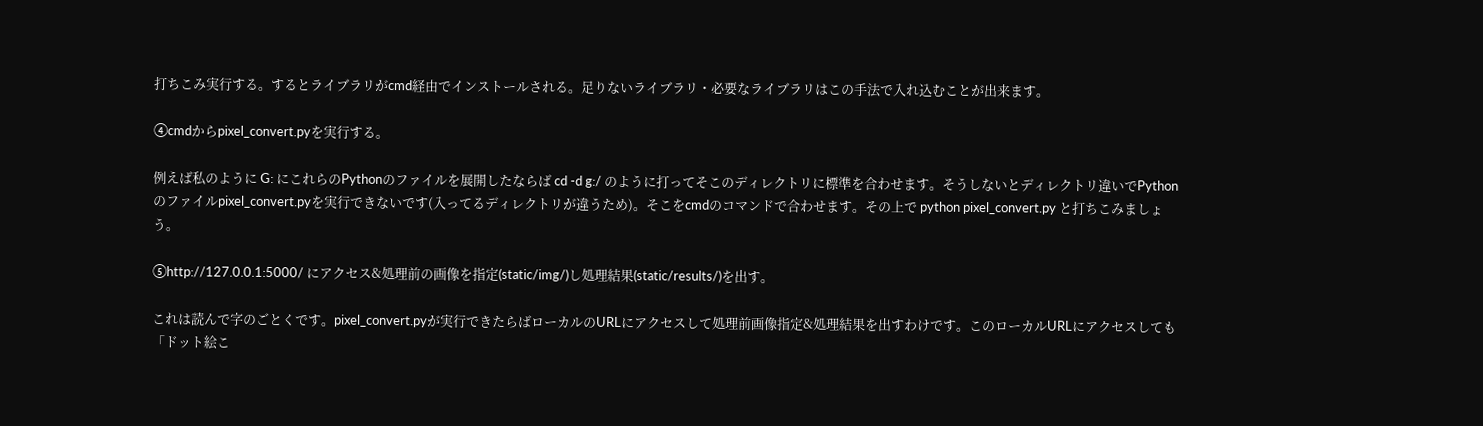打ちこみ実行する。するとライブラリがcmd経由でインストールされる。足りないライブラリ・必要なライブラリはこの手法で入れ込むことが出来ます。

④cmdからpixel_convert.pyを実行する。

例えば私のように G: にこれらのPythonのファイルを展開したならば cd -d g:/ のように打ってそこのディレクトリに標準を合わせます。そうしないとディレクトリ違いでPythonのファイルpixel_convert.pyを実行できないです(入ってるディレクトリが違うため)。そこをcmdのコマンドで合わせます。その上で python pixel_convert.py と打ちこみましょう。

⑤http://127.0.0.1:5000/ にアクセス&処理前の画像を指定(static/img/)し処理結果(static/results/)を出す。

これは読んで字のごとくです。pixel_convert.pyが実行できたらばローカルのURLにアクセスして処理前画像指定&処理結果を出すわけです。このローカルURLにアクセスしても「ドット絵こ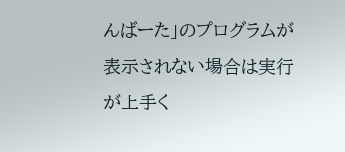んばーた」のプログラムが表示されない場合は実行が上手く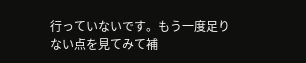行っていないです。もう一度足りない点を見てみて補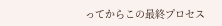ってからこの最終プロセス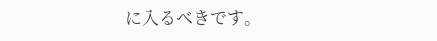に入るべきです。